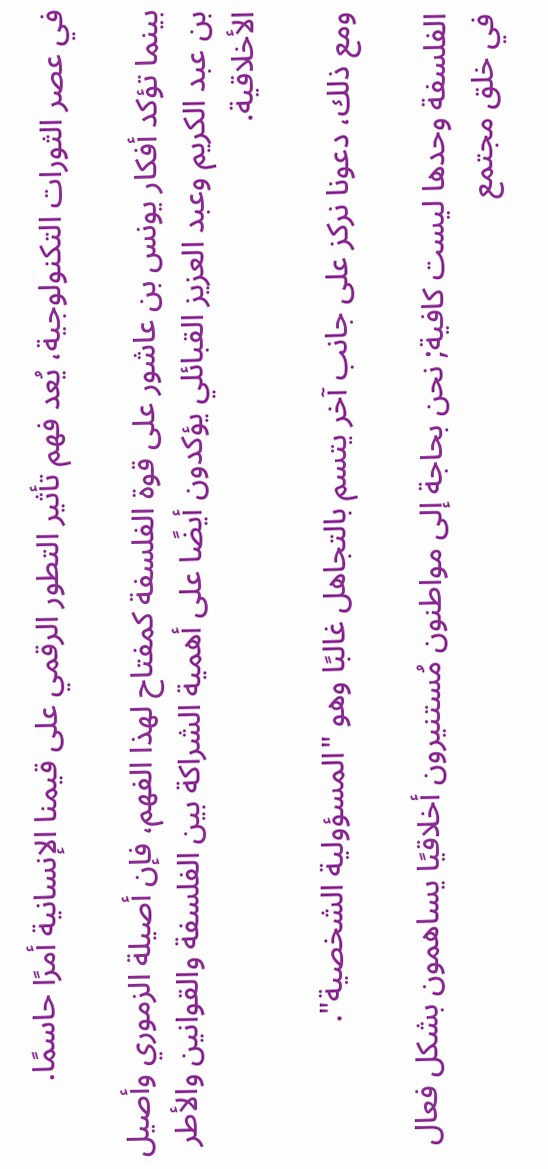في عصر الثورات التكنولوجية، يُعد فهم تأثير التطور الرقمي على قيمنا الإنسانية أمرًا حاسمًا.

بينما تؤكد أفكار يونس بن عاشور على قوة الفلسفة كمفتاح لهذا الفهم، فإن أصيلة الزموري وأصيل بن عبد الكريم وعبد العزيز القبائلي يؤكدون أيضًا على أهمية الشراكة بين الفلسفة والقوانين والأطر الأخلاقية.

ومع ذلك، دعونا نركز على جانب آخر يتسم بالتجاهل غالبًا وهو "المسؤولية الشخصية".

الفلسفة وحدها ليست كافية; نحن بحاجة إلى مواطنون مُستنيرون أخلاقيًا يساهمون بشكل فعال في خلق مجتمع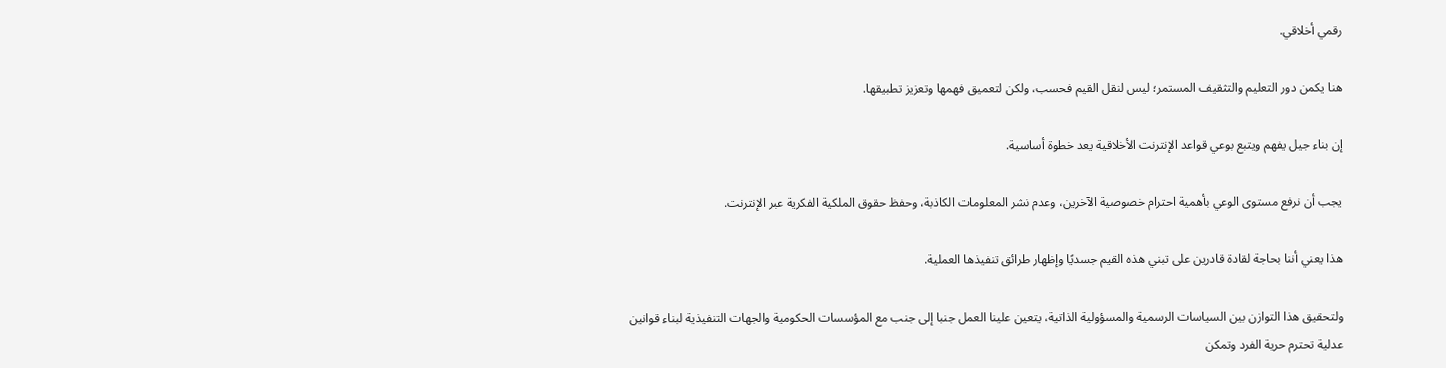رقمي أخلاقي.

هنا يكمن دور التعليم والتثقيف المستمر؛ ليس لنقل القيم فحسب، ولكن لتعميق فهمها وتعزيز تطبيقها.

إن بناء جيل يفهم ويتبع بوعي قواعد الإنترنت الأخلاقية يعد خطوة أساسية.

يجب أن نرفع مستوى الوعي بأهمية احترام خصوصية الآخرين، وعدم نشر المعلومات الكاذبة، وحفظ حقوق الملكية الفكرية عبر الإنترنت.

هذا يعني أننا بحاجة لقادة قادرين على تبني هذه القيم جسديًا وإظهار طرائق تنفيذها العملية.

ولتحقيق هذا التوازن بين السياسات الرسمية والمسؤولية الذاتية، يتعين علينا العمل جنبا إلى جنب مع المؤسسات الحكومية والجهات التنفيذية لبناء قوانين عدلية تحترم حرية الفرد وتمكن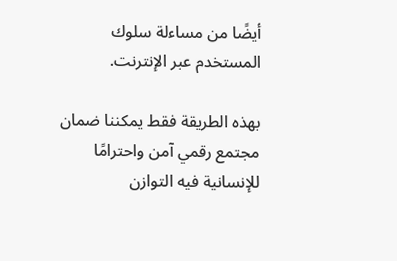أيضًا من مساءلة سلوك المستخدم عبر الإنترنت.

بهذه الطريقة فقط يمكننا ضمان مجتمع رقمي آمن واحترامًا للإنسانية فيه التوازن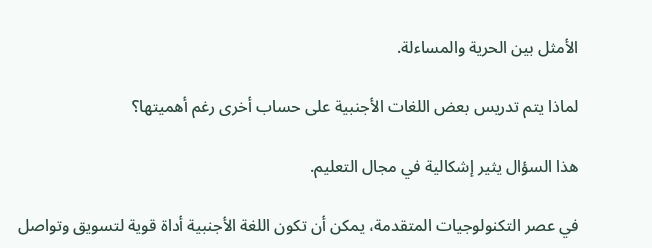الأمثل بين الحرية والمساءلة.

لماذا يتم تدريس بعض اللغات الأجنبية على حساب أخرى رغم أهميتها؟

هذا السؤال يثير إشكالية في مجال التعليم.

في عصر التكنولوجيات المتقدمة، يمكن أن تكون اللغة الأجنبية أداة قوية لتسويق وتواصل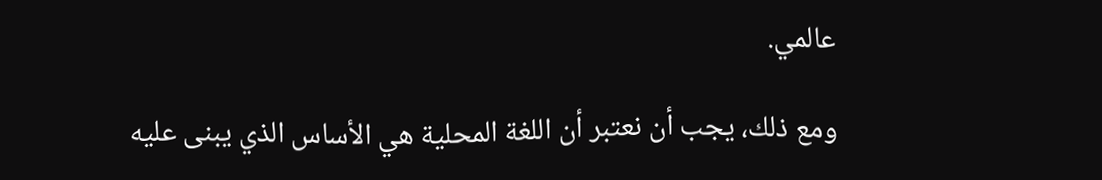عالمي.

ومع ذلك، يجب أن نعتبر أن اللغة المحلية هي الأساس الذي يبنى عليه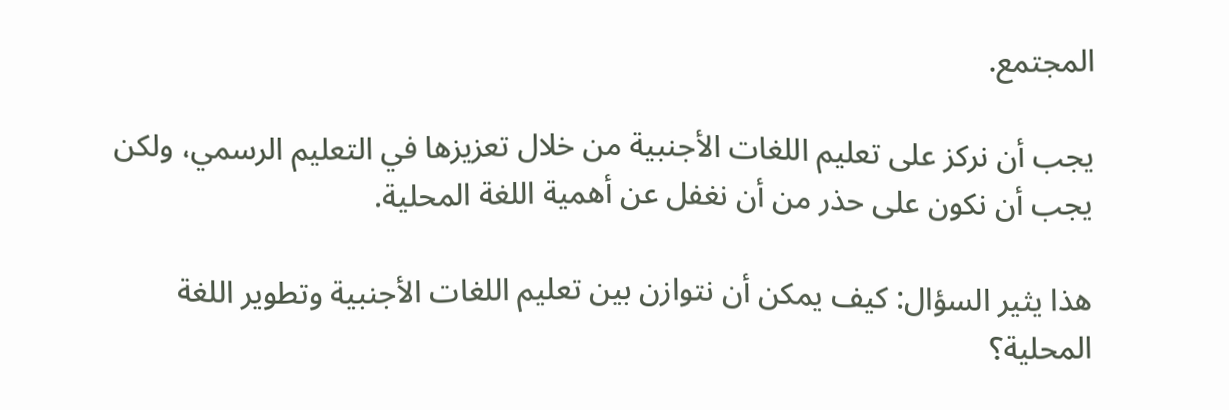المجتمع.

يجب أن نركز على تعليم اللغات الأجنبية من خلال تعزيزها في التعليم الرسمي، ولكن يجب أن نكون على حذر من أن نغفل عن أهمية اللغة المحلية.

هذا يثير السؤال: كيف يمكن أن نتوازن بين تعليم اللغات الأجنبية وتطوير اللغة المحلية؟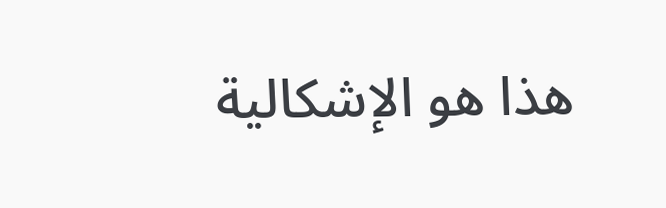هذا هو الإشكالية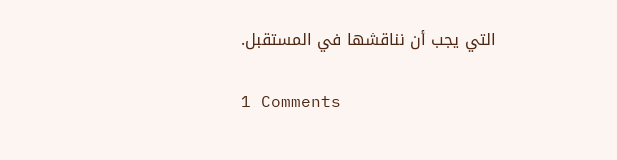التي يجب أن نناقشها في المستقبل.

1 Comments